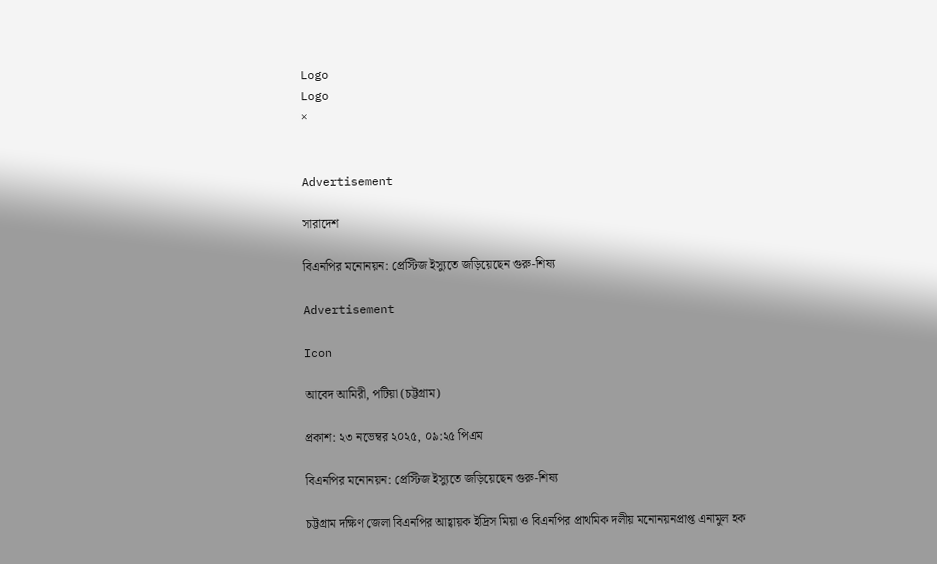Logo
Logo
×


Advertisement

সারাদেশ

বিএনপির মনোনয়ন: প্রেস্টিজ ইস্যুতে জড়িয়েছেন গুরু-শিষ্য

Advertisement

Icon

আবেদ আমিরী, পটিয়া (চট্টগ্রাম)

প্রকাশ: ২৩ নভেম্বর ২০২৫, ০৯:২৫ পিএম

বিএনপির মনোনয়ন: প্রেস্টিজ ইস্যুতে জড়িয়েছেন গুরু-শিষ্য

চট্টগ্রাম দক্ষিণ জেলা বিএনপির আহ্বায়ক ইদ্রিস মিয়া ও বিএনপির প্রাথমিক দলীয় মনোনয়নপ্রাপ্ত এনামুল হক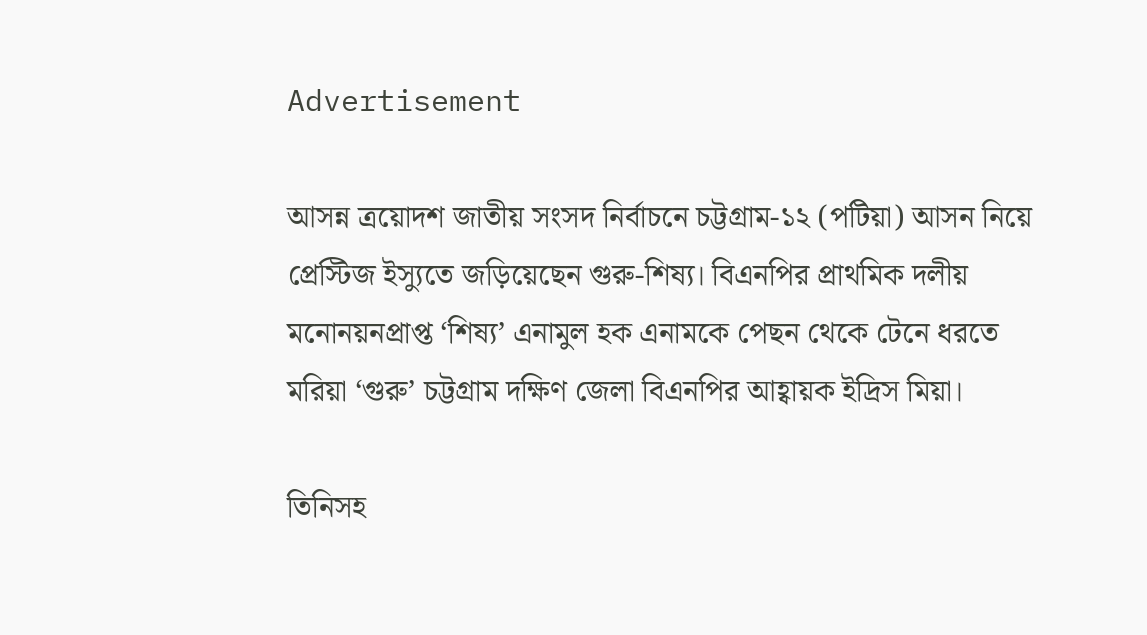Advertisement

আসন্ন ত্রয়োদশ জাতীয় সংসদ নির্বাচনে চট্টগ্রাম-১২ (পটিয়া) আসন নিয়ে প্রেস্টিজ ইস্যুতে জড়িয়েছেন গুরু-শিষ্য। বিএনপির প্রাথমিক দলীয় মনোনয়নপ্রাপ্ত ‘শিষ্য’ এনামুল হক এনামকে পেছন থেকে টেনে ধরতে মরিয়া ‘গুরু’ চট্টগ্রাম দক্ষিণ জেলা বিএনপির আহ্বায়ক ইদ্রিস মিয়া।

তিনিসহ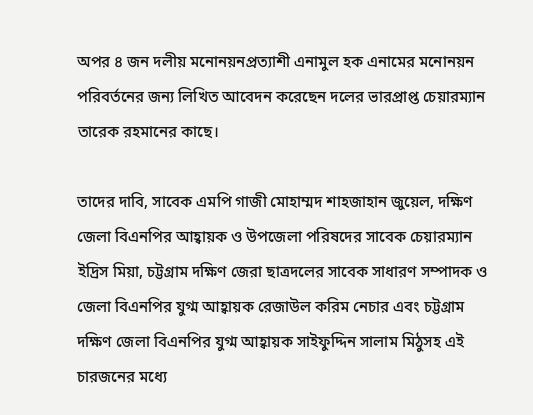অপর ৪ জন দলীয় মনোনয়নপ্রত্যাশী এনামুল হক এনামের মনোনয়ন পরিবর্তনের জন্য লিখিত আবেদন করেছেন দলের ভারপ্রাপ্ত চেয়ারম্যান তারেক রহমানের কাছে।

তাদের দাবি, সাবেক এমপি গাজী মোহাম্মদ শাহজাহান জুয়েল, দক্ষিণ জেলা বিএনপির আহ্বায়ক ও উপজেলা পরিষদের সাবেক চেয়ারম্যান ইদ্রিস মিয়া, চট্টগ্রাম দক্ষিণ জেরা ছাত্রদলের সাবেক সাধারণ সম্পাদক ও জেলা বিএনপির যুগ্ম আহ্বায়ক রেজাউল করিম নেচার এবং চট্টগ্রাম দক্ষিণ জেলা বিএনপির যুগ্ম আহ্বায়ক সাইফুদ্দিন সালাম মিঠুসহ এই চারজনের মধ্যে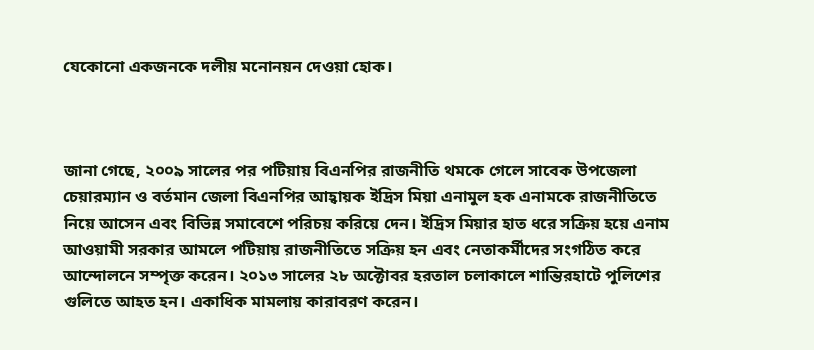যেকোনো একজনকে দলীয় মনোনয়ন দেওয়া হোক।



জানা গেছে, ২০০৯ সালের পর পটিয়ায় বিএনপির রাজনীতি থমকে গেলে সাবেক উপজেলা চেয়ারম্যান ও বর্তমান জেলা বিএনপির আহ্বায়ক ইদ্রিস মিয়া এনামুল হক এনামকে রাজনীতিতে নিয়ে আসেন এবং বিভিন্ন সমাবেশে পরিচয় করিয়ে দেন। ইদ্রিস মিয়ার হাত ধরে সক্রিয় হয়ে এনাম আওয়ামী সরকার আমলে পটিয়ায় রাজনীতিতে সক্রিয় হন এবং নেতাকর্মীদের সংগঠিত করে আন্দোলনে সম্পৃক্ত করেন। ২০১৩ সালের ২৮ অক্টোবর হরতাল চলাকালে শান্তিরহাটে পুলিশের গুলিতে আহত হন। একাধিক মামলায় কারাবরণ করেন।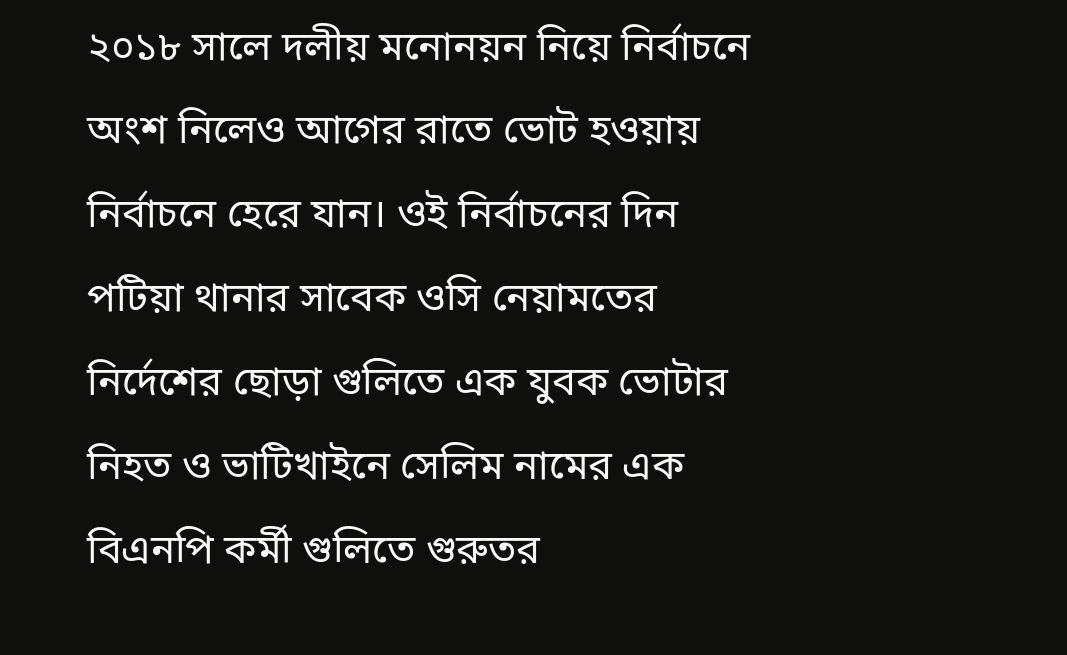২০১৮ সালে দলীয় মনোনয়ন নিয়ে নির্বাচনে অংশ নিলেও আগের রাতে ভোট হওয়ায় নির্বাচনে হেরে যান। ওই নির্বাচনের দিন পটিয়া থানার সাবেক ওসি নেয়ামতের নির্দেশের ছোড়া গুলিতে এক যুবক ভোটার নিহত ও ভাটিখাইনে সেলিম নামের এক বিএনপি কর্মী গুলিতে গুরুতর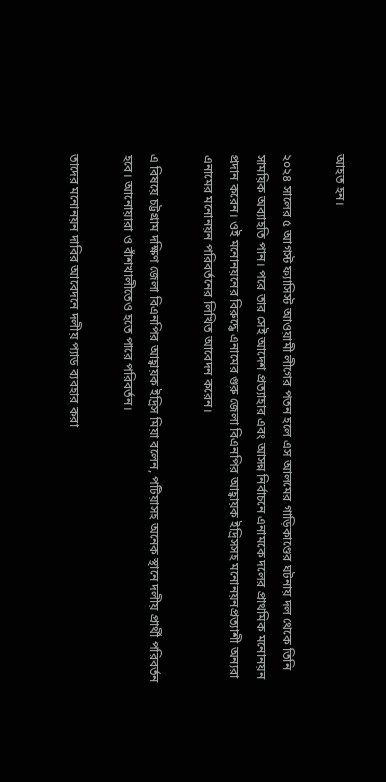আহত হন।

২০২৪ সালের ৫ আগস্ট ফ্যাসিস্ট আওয়ামী লীগের পতন হলে এস আলমের গাড়িকাণ্ডের ঘটনায় দল থেকে তিনি সাময়িক অব্যাহতি পান। পরে তার সেই আদেশ প্রত্যাহার এবং আসন্ন নির্বাচনে এনামকে দলের প্রাথমিক মনোনয়ন প্রদান করেন। ওই মনোনয়নের বিরুদ্ধে এনামের গুরু জেলা বিএনপির আহ্বায়ক ইদ্রিসসহ মনোনয়নপ্রত্যাশী অন্যরা এনামের মনোনয়ন পরিবর্তনের লিখিত আবেদন করেন।

এ বিষয়ে চট্টগ্রাম দক্ষিণ জেলা বিএনপির আহ্বায়ক ইদ্রিস মিয়া বলেন, পটিয়াসহ অনেক স্থানে দলীয় প্রার্থী পরিবর্তন হবে। আনোয়ারা ও বাঁশখালীতেও হতে পারে পরিবর্তন।

তাদের মনোনয়ন দাবির আবেদনে দলীয় প্যাড ব্যবহার করা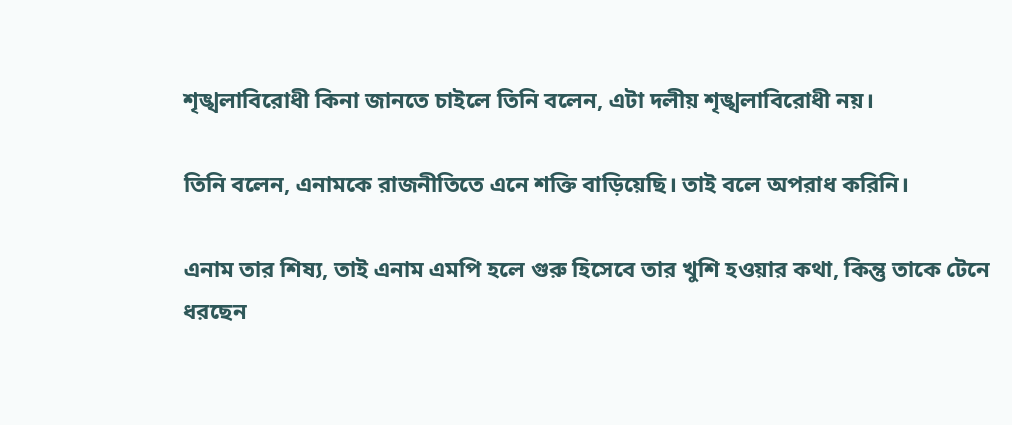শৃঙ্খলাবিরোধী কিনা জানতে চাইলে তিনি বলেন, এটা দলীয় শৃঙ্খলাবিরোধী নয়।

তিনি বলেন, এনামকে রাজনীতিতে এনে শক্তি বাড়িয়েছি। তাই বলে অপরাধ করিনি।

এনাম তার শিষ্য, তাই এনাম এমপি হলে গুরু হিসেবে তার খুশি হওয়ার কথা, কিন্তু তাকে টেনে ধরছেন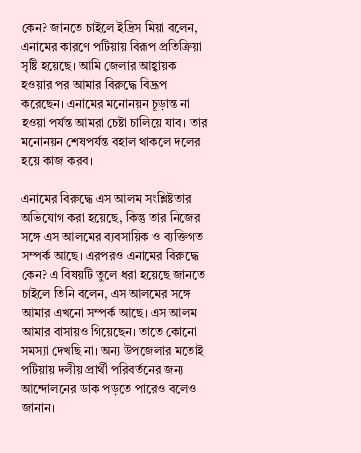কেন? জানতে চাইলে ইদ্রিস মিয়া বলেন, এনামের কারণে পটিয়ায় বিরূপ প্রতিক্রিয়া সৃষ্টি হয়েছে। আমি জেলার আহ্বায়ক হওয়ার পর আমার বিরুদ্ধে বিদ্রূপ করেছেন। এনামের মনোনয়ন চূড়ান্ত না হওয়া পর্যন্ত আমরা চেষ্টা চালিয়ে যাব। তার মনোনয়ন শেষপর্যন্ত বহাল থাকলে দলের হয়ে কাজ করব।

এনামের বিরুদ্ধে এস আলম সংশ্লিষ্টতার অভিযোগ করা হয়েছে, কিন্তু তার নিজের সঙ্গে এস আলমের ব্যবসায়িক ও ব্যক্তিগত সম্পর্ক আছে। এরপরও এনামের বিরুদ্ধে কেন? এ বিষয়টি তুলে ধরা হয়েছে জানতে চাইলে তিনি বলেন, এস আলমের সঙ্গে আমার এখনো সম্পর্ক আছে। এস আলম আমার বাসায়ও গিয়েছেন। তাতে কোনো সমস্যা দেখছি না। অন্য উপজেলার মতোই পটিয়ায় দলীয় প্রার্থী পরিবর্তনের জন্য আন্দোলনের ডাক পড়তে পারেও বলেও জানান।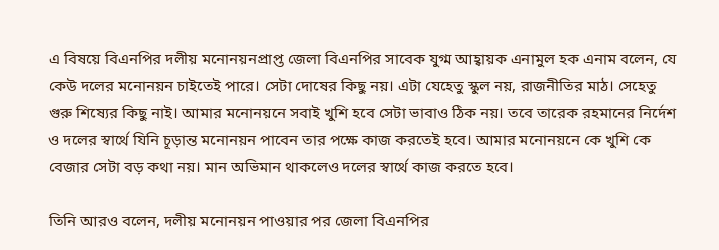এ বিষয়ে বিএনপির দলীয় মনোনয়নপ্রাপ্ত জেলা বিএনপির সাবেক যুগ্ম আহ্বায়ক এনামুল হক এনাম বলেন, যে কেউ দলের মনোনয়ন চাইতেই পারে। সেটা দোষের কিছু নয়। এটা যেহেতু স্কুল নয়, রাজনীতির মাঠ। সেহেতু গুরু শিষ্যের কিছু নাই। আমার মনোনয়নে সবাই খুশি হবে সেটা ভাবাও ঠিক নয়। তবে তারেক রহমানের নির্দেশ ও দলের স্বার্থে যিনি চূড়ান্ত মনোনয়ন পাবেন তার পক্ষে কাজ করতেই হবে। আমার মনোনয়নে কে খুশি কে বেজার সেটা বড় কথা নয়। মান অভিমান থাকলেও দলের স্বার্থে কাজ করতে হবে।

তিনি আরও বলেন, দলীয় মনোনয়ন পাওয়ার পর জেলা বিএনপির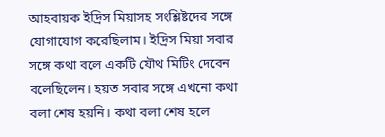আহবায়ক ইদ্রিস মিয়াসহ সংশ্লিষ্টদের সঙ্গে যোগাযোগ করেছিলাম। ইদ্রিস মিয়া সবার সঙ্গে কথা বলে একটি যৌথ মিটিং দেবেন বলেছিলেন। হয়ত সবার সঙ্গে এখনো কথা বলা শেষ হয়নি। কথা বলা শেষ হলে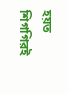হয়ত শিগগিরই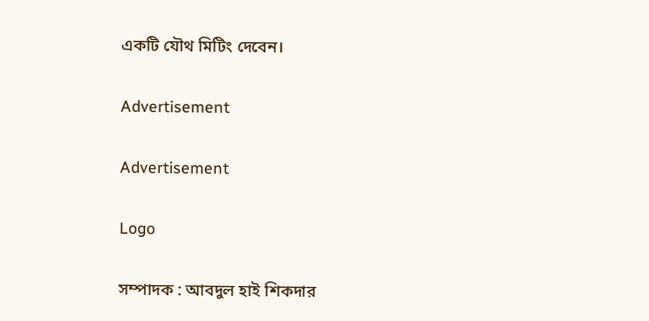একটি যৌথ মিটিং দেবেন।

Advertisement

Advertisement

Logo

সম্পাদক : আবদুল হাই শিকদার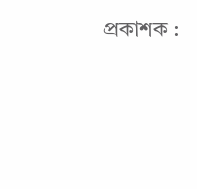প্রকাশক :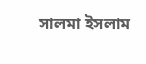সালমা ইসলাম